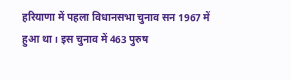हरियाणा में पहला विधानसभा चुनाव सन 1967 में हुआ था। इस चुनाव में 463 पुरुष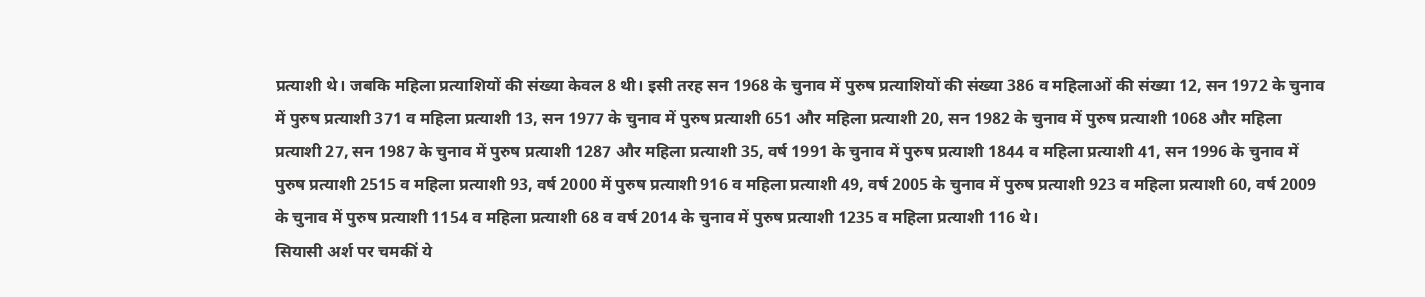प्रत्याशी थे। जबकि महिला प्रत्याशियों की संख्या केवल 8 थी। इसी तरह सन 1968 के चुनाव में पुरुष प्रत्याशियों की संख्या 386 व महिलाओं की संख्या 12, सन 1972 के चुनाव में पुरुष प्रत्याशी 371 व महिला प्रत्याशी 13, सन 1977 के चुनाव में पुरुष प्रत्याशी 651 और महिला प्रत्याशी 20, सन 1982 के चुनाव में पुरुष प्रत्याशी 1068 और महिला प्रत्याशी 27, सन 1987 के चुनाव में पुरुष प्रत्याशी 1287 और महिला प्रत्याशी 35, वर्ष 1991 के चुनाव में पुरुष प्रत्याशी 1844 व महिला प्रत्याशी 41, सन 1996 के चुनाव में पुरुष प्रत्याशी 2515 व महिला प्रत्याशी 93, वर्ष 2000 में पुरुष प्रत्याशी 916 व महिला प्रत्याशी 49, वर्ष 2005 के चुनाव में पुरुष प्रत्याशी 923 व महिला प्रत्याशी 60, वर्ष 2009 के चुनाव में पुरुष प्रत्याशी 1154 व महिला प्रत्याशी 68 व वर्ष 2014 के चुनाव में पुरुष प्रत्याशी 1235 व महिला प्रत्याशी 116 थे।
सियासी अर्श पर चमकीं ये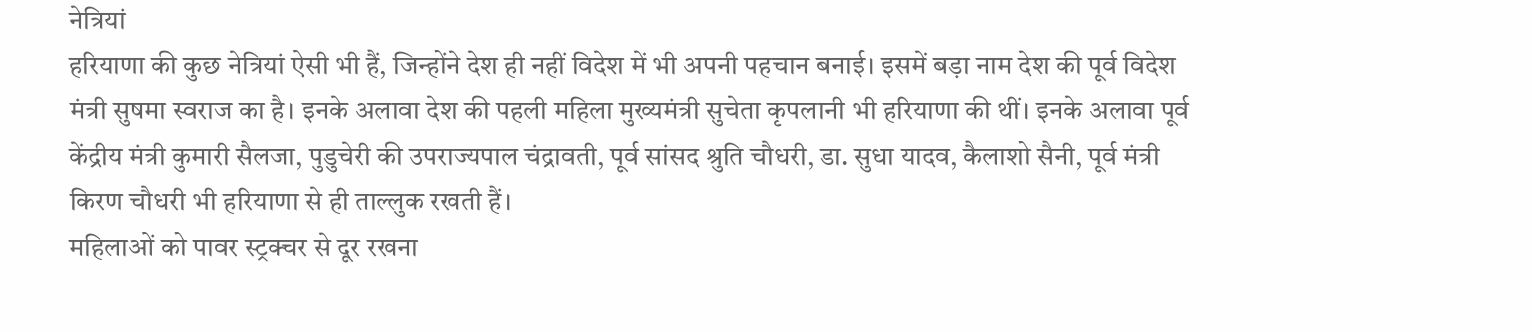नेत्रियां
हरियाणा की कुछ नेत्रियां ऐसी भी हैं, जिन्होंने देश ही नहीं विदेश में भी अपनी पहचान बनाई। इसमें बड़ा नाम देश की पूर्व विदेश मंत्री सुषमा स्वराज का है। इनके अलावा देश की पहली महिला मुख्यमंत्री सुचेता कृपलानी भी हरियाणा की थीं। इनके अलावा पूर्व केंद्रीय मंत्री कुमारी सैलजा, पुडुचेरी की उपराज्यपाल चंद्रावती, पूर्व सांसद श्रुति चौधरी, डा. सुधा यादव, कैलाशो सैनी, पूर्व मंत्री किरण चौधरी भी हरियाणा से ही ताल्लुक रखती हैं।
महिलाओं को पावर स्ट्रक्चर से दूर रखना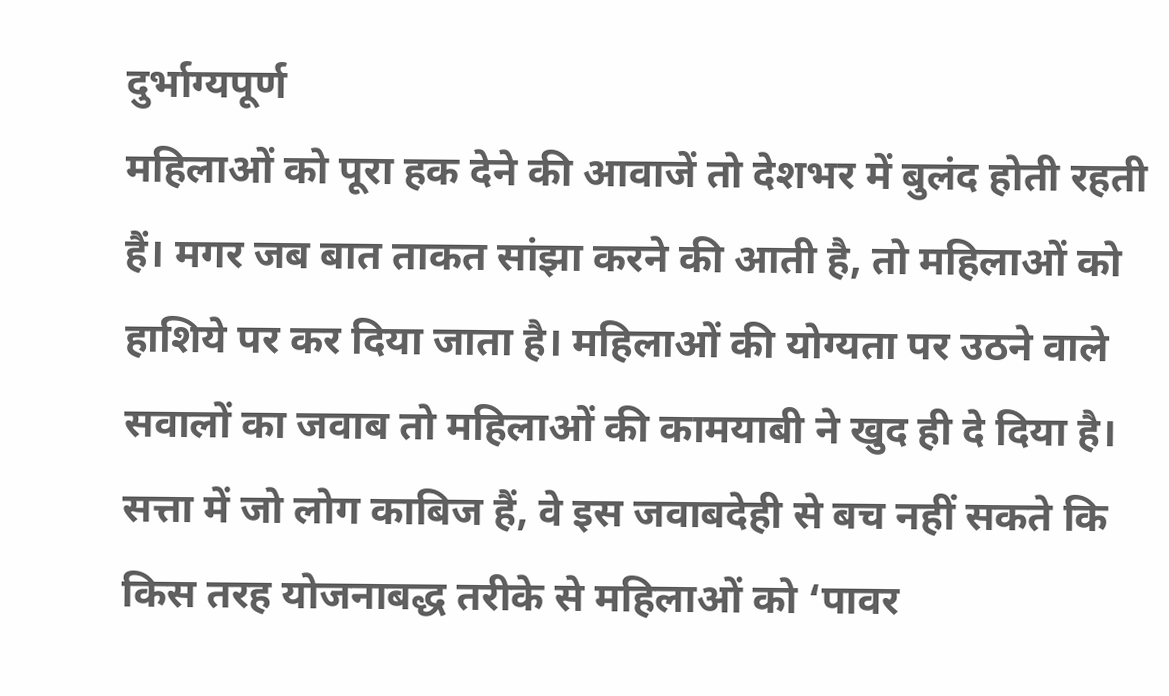दुर्भाग्यपूर्ण
महिलाओं को पूरा हक देने की आवाजें तो देशभर में बुलंद होती रहती हैं। मगर जब बात ताकत सांझा करने की आती है, तो महिलाओं को हाशिये पर कर दिया जाता है। महिलाओं की योग्यता पर उठने वाले सवालों का जवाब तो महिलाओं की कामयाबी ने खुद ही दे दिया है। सत्ता में जो लोग काबिज हैं, वे इस जवाबदेही से बच नहीं सकते कि किस तरह योजनाबद्ध तरीके से महिलाओं को ‘पावर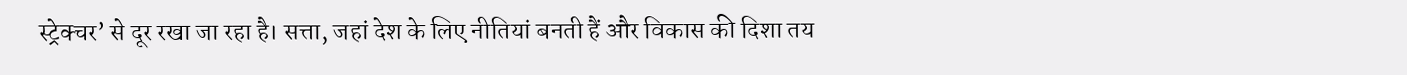स्ट्रेक्चर’ से दूर रखा जा रहा है। सत्ता, जहां देश के लिए नीतियां बनती हैं और विकास की दिशा तय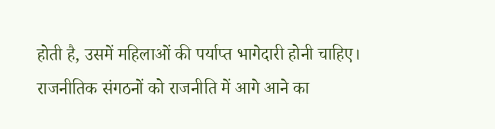होती है, उसमें महिलाओं की पर्याप्त भागेदारी होनी चाहिए। राजनीतिक संगठनों को राजनीति में आगे आने का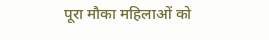पूरा मौका महिलाओं को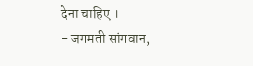देना चाहिए ।
- जगमती सांगवान,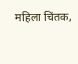महिला चिंतक,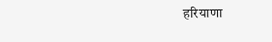हरियाणा